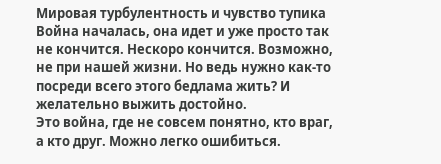Мировая турбулентность и чувство тупика
Война началась, она идет и уже просто так не кончится. Нескоро кончится. Возможно, не при нашей жизни. Но ведь нужно как-то посреди всего этого бедлама жить? И желательно выжить достойно.
Это война, где не совсем понятно, кто враг, а кто друг. Можно легко ошибиться.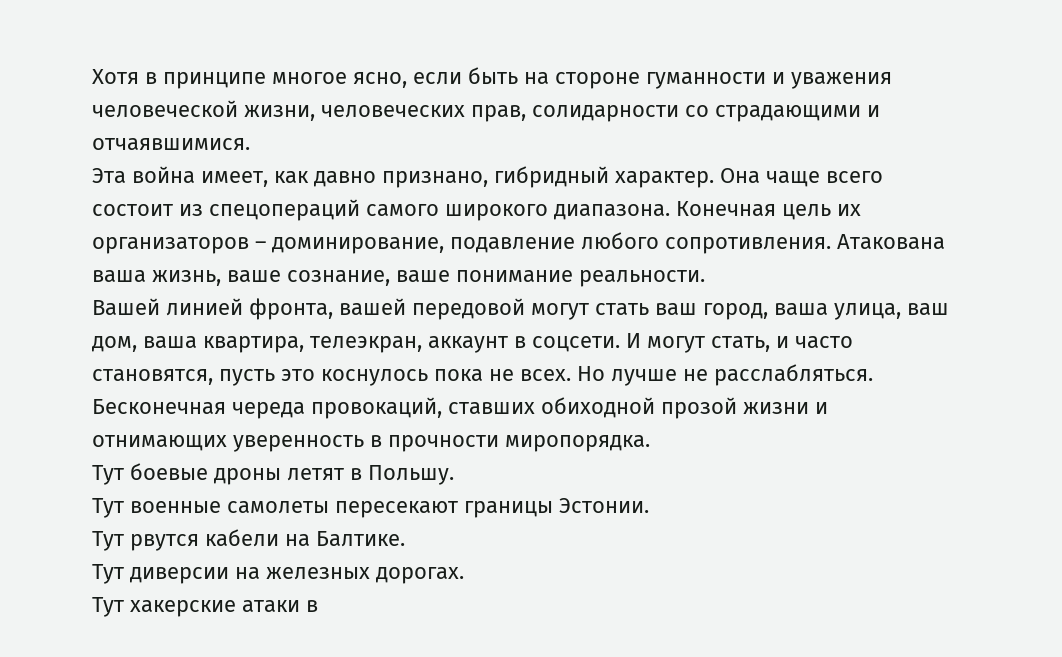Хотя в принципе многое ясно, если быть на стороне гуманности и уважения человеческой жизни, человеческих прав, солидарности со страдающими и отчаявшимися.
Эта война имеет, как давно признано, гибридный характер. Она чаще всего состоит из спецопераций самого широкого диапазона. Конечная цель их организаторов – доминирование, подавление любого сопротивления. Атакована ваша жизнь, ваше сознание, ваше понимание реальности.
Вашей линией фронта, вашей передовой могут стать ваш город, ваша улица, ваш дом, ваша квартира, телеэкран, аккаунт в соцсети. И могут стать, и часто становятся, пусть это коснулось пока не всех. Но лучше не расслабляться.
Бесконечная череда провокаций, ставших обиходной прозой жизни и отнимающих уверенность в прочности миропорядка.
Тут боевые дроны летят в Польшу.
Тут военные самолеты пересекают границы Эстонии.
Тут рвутся кабели на Балтике.
Тут диверсии на железных дорогах.
Тут хакерские атаки в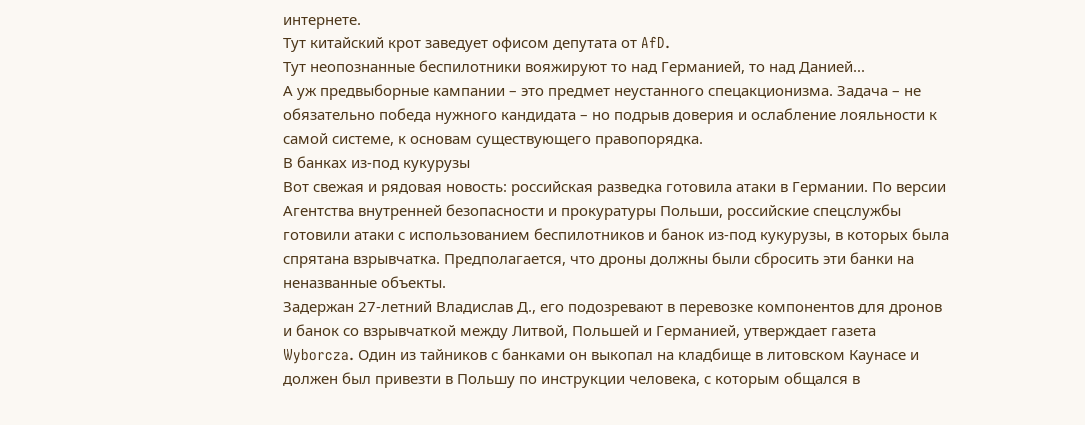интернете.
Тут китайский крот заведует офисом депутата от AfD.
Тут неопознанные беспилотники вояжируют то над Германией, то над Данией...
А уж предвыборные кампании – это предмет неустанного спецакционизма. Задача – не обязательно победа нужного кандидата – но подрыв доверия и ослабление лояльности к самой системе, к основам существующего правопорядка.
В банках из-под кукурузы
Вот свежая и рядовая новость: российская разведка готовила атаки в Германии. По версии Агентства внутренней безопасности и прокуратуры Польши, российские спецслужбы готовили атаки с использованием беспилотников и банок из-под кукурузы, в которых была спрятана взрывчатка. Предполагается, что дроны должны были сбросить эти банки на неназванные объекты.
Задержан 27-летний Владислав Д., его подозревают в перевозке компонентов для дронов и банок со взрывчаткой между Литвой, Польшей и Германией, утверждает газета Wyborcza. Один из тайников с банками он выкопал на кладбище в литовском Каунасе и должен был привезти в Польшу по инструкции человека, с которым общался в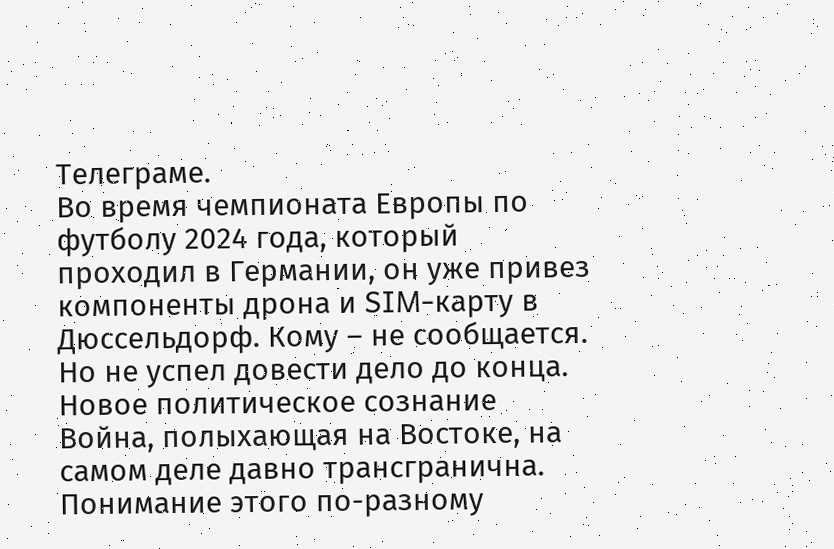Телеграме.
Во время чемпионата Европы по футболу 2024 года, который проходил в Германии, он уже привез компоненты дрона и SIM-карту в Дюссельдорф. Кому – не сообщается. Но не успел довести дело до конца.
Новое политическое сознание
Война, полыхающая на Востоке, на самом деле давно трансгранична. Понимание этого по-разному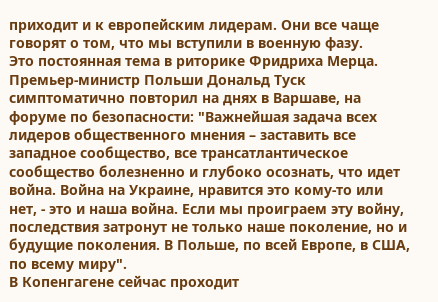приходит и к европейским лидерам. Они все чаще говорят о том, что мы вступили в военную фазу.
Это постоянная тема в риторике Фридриха Мерца.
Премьер-министр Польши Дональд Туск симптоматично повторил на днях в Варшаве, на форуме по безопасности: "Важнейшая задача всех лидеров общественного мнения – заставить все западное сообщество, все трансатлантическое сообщество болезненно и глубоко осознать, что идет война. Война на Украине, нравится это кому-то или нет, - это и наша война. Если мы проиграем эту войну, последствия затронут не только наше поколение, но и будущие поколения. В Польше, по всей Европе, в США, по всему миру".
В Копенгагене сейчас проходит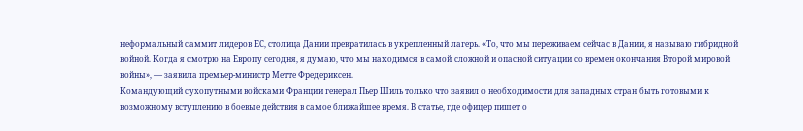неформальный саммит лидеров ЕС, столица Дании превратилась в укрепленный лагерь. «То, что мы переживаем сейчас в Дании, я называю гибридной войной. Когда я смотрю на Европу сегодня, я думаю, что мы находимся в самой сложной и опасной ситуации со времен окончания Второй мировой войны», — заявила премьер-министр Метте Фредериксен.
Командующий сухопутными войсками Франции генерал Пьер Шиль только что заявил о необходимости для западных стран быть готовыми к возможному вступлению в боевые действия в самое ближайшее время. В статье, где офицер пишет о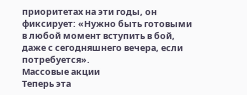приоритетах на эти годы, он фиксирует: «Нужно быть готовыми в любой момент вступить в бой, даже с сегодняшнего вечера, если потребуется».
Массовые акции
Теперь эта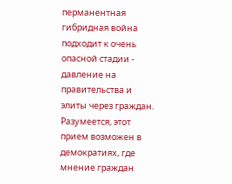перманентная гибридная война подходит к очень опасной стадии - давление на правительства и элиты через граждан.
Разумеется, этот прием возможен в демократиях, где мнение граждан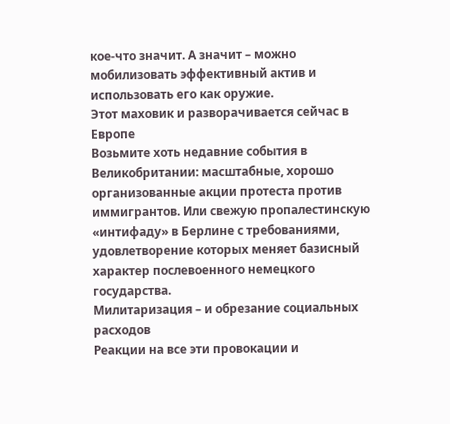кое-что значит. А значит – можно мобилизовать эффективный актив и использовать его как оружие.
Этот маховик и разворачивается сейчас в Европе
Возьмите хоть недавние события в Великобритании: масштабные, хорошо организованные акции протеста против иммигрантов. Или свежую пропалестинскую «интифаду» в Берлине с требованиями, удовлетворение которых меняет базисный характер послевоенного немецкого государства.
Милитаризация – и обрезание социальных расходов
Реакции на все эти провокации и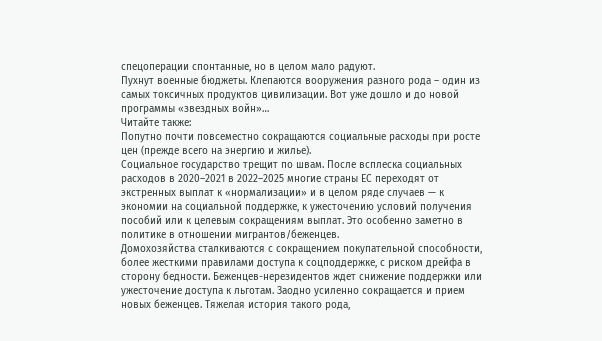спецоперации спонтанные, но в целом мало радуют.
Пухнут военные бюджеты. Клепаются вооружения разного рода – один из самых токсичных продуктов цивилизации. Вот уже дошло и до новой программы «звездных войн»…
Читайте также:
Попутно почти повсеместно сокращаются социальные расходы при росте цен (прежде всего на энергию и жилье).
Социальное государство трещит по швам. После всплеска социальных расходов в 2020–2021 в 2022–2025 многие страны ЕС переходят от экстренных выплат к «нормализации» и в целом ряде случаев — к экономии на социальной поддержке, к ужесточению условий получения пособий или к целевым сокращениям выплат. Это особенно заметно в политике в отношении мигрантов/беженцев.
Домохозяйства сталкиваются с сокращением покупательной способности, более жесткими правилами доступа к соцподдержке, с риском дрейфа в сторону бедности. Беженцев-нерезидентов ждет снижение поддержки или ужесточение доступа к льготам. Заодно усиленно сокращается и прием новых беженцев. Тяжелая история такого рода,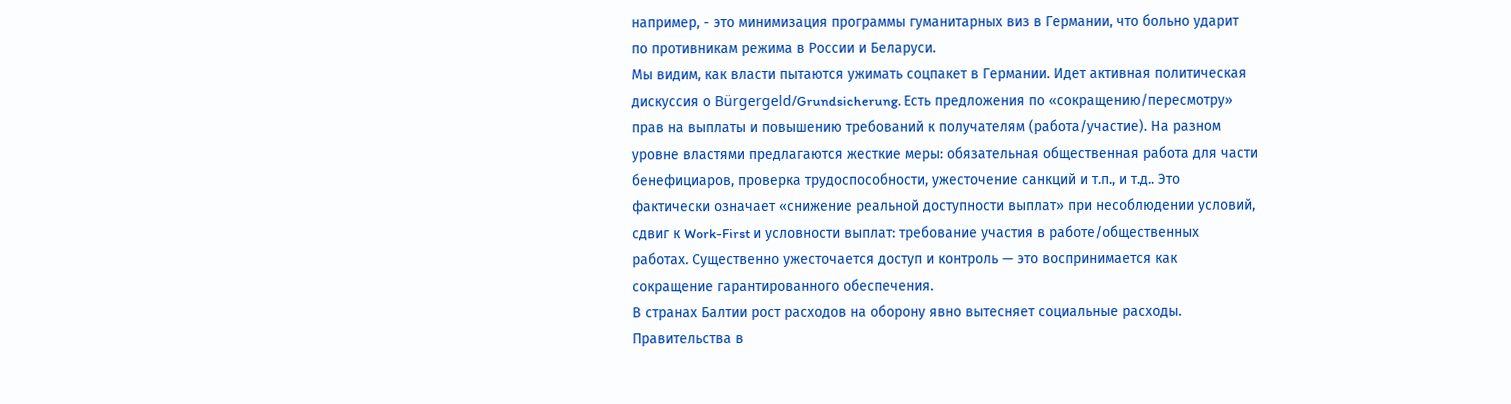например, - это минимизация программы гуманитарных виз в Германии, что больно ударит по противникам режима в России и Беларуси.
Мы видим, как власти пытаются ужимать соцпакет в Германии. Идет активная политическая дискуссия о Bürgergeld/Grundsicherung. Есть предложения по «сокращению/пересмотру» прав на выплаты и повышению требований к получателям (работа/участие). На разном уровне властями предлагаются жесткие меры: обязательная общественная работа для части бенефициаров, проверка трудоспособности, ужесточение санкций и т.п., и т.д.. Это фактически означает «снижение реальной доступности выплат» при несоблюдении условий, сдвиг к Work-First и условности выплат: требование участия в работе/общественных работах. Существенно ужесточается доступ и контроль — это воспринимается как сокращение гарантированного обеспечения.
В странах Балтии рост расходов на оборону явно вытесняет социальные расходы. Правительства в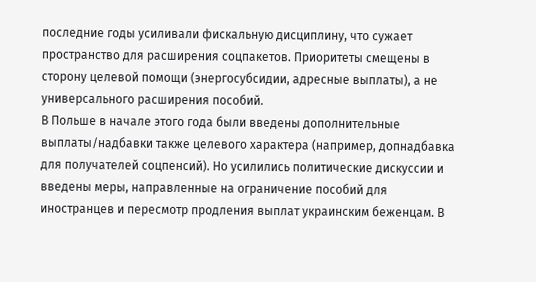последние годы усиливали фискальную дисциплину, что сужает пространство для расширения соцпакетов. Приоритеты смещены в сторону целевой помощи (энергосубсидии, адресные выплаты), а не универсального расширения пособий.
В Польше в начале этого года были введены дополнительные выплаты/надбавки также целевого характера (например, допнадбавка для получателей соцпенсий). Но усилились политические дискуссии и введены меры, направленные на ограничение пособий для иностранцев и пересмотр продления выплат украинским беженцам. В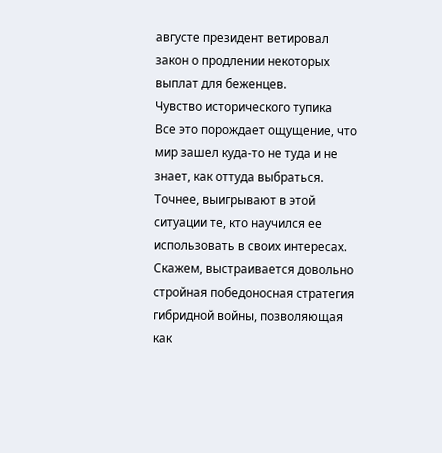августе президент ветировал закон о продлении некоторых выплат для беженцев.
Чувство исторического тупика
Все это порождает ощущение, что мир зашел куда-то не туда и не знает, как оттуда выбраться.
Точнее, выигрывают в этой ситуации те, кто научился ее использовать в своих интересах. Скажем, выстраивается довольно стройная победоносная стратегия гибридной войны, позволяющая как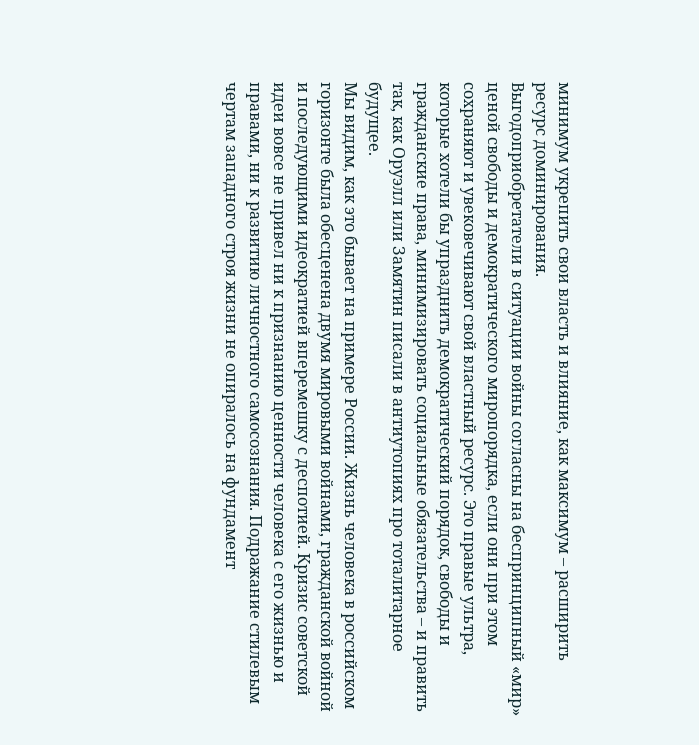минимум укрепить свои власть и влияние, как максимум – расширить ресурс доминирования.
Выгодоприобретатели в ситуации войны согласны на беспринципный «мир» ценой свободы и демократического миропорядка, если они при этом сохраняют и увековечивают свой властный ресурс. Это правые ультра, которые хотели бы упразднить демократический порядок, свободы и гражданские права, минимизировать социальные обязательства – и править так, как Оруэлл или Замятин писали в антиутопиях про тоталитарное будущее.
Мы видим, как это бывает на примере России. Жизнь человека в российском горизонте была обесценена двумя мировыми войнами, гражданской войной и последующими идеократией вперемешку с деспотией. Кризис советской идеи вовсе не привел ни к признанию ценности человека с его жизнью и правами, ни к развитию личностного самосознания. Подражание стилевым чертам западного строя жизни не опиралось на фундамент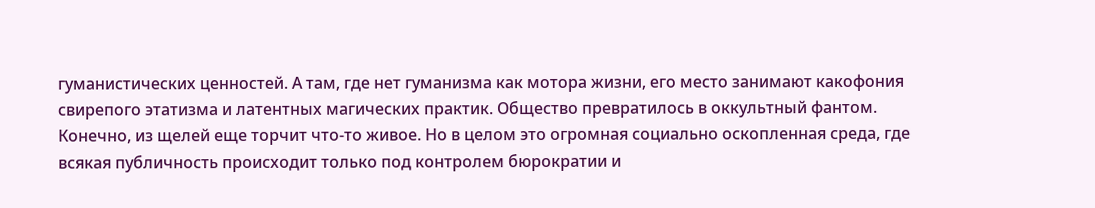гуманистических ценностей. А там, где нет гуманизма как мотора жизни, его место занимают какофония свирепого этатизма и латентных магических практик. Общество превратилось в оккультный фантом. Конечно, из щелей еще торчит что-то живое. Но в целом это огромная социально оскопленная среда, где всякая публичность происходит только под контролем бюрократии и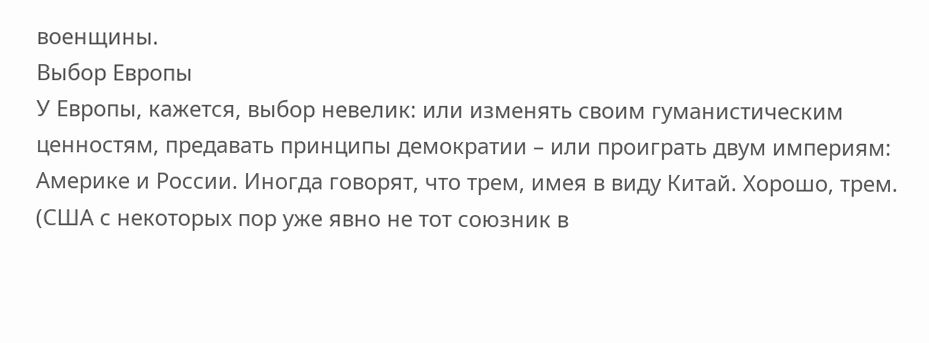военщины.
Выбор Европы
У Европы, кажется, выбор невелик: или изменять своим гуманистическим ценностям, предавать принципы демократии – или проиграть двум империям: Америке и России. Иногда говорят, что трем, имея в виду Китай. Хорошо, трем. (США с некоторых пор уже явно не тот союзник в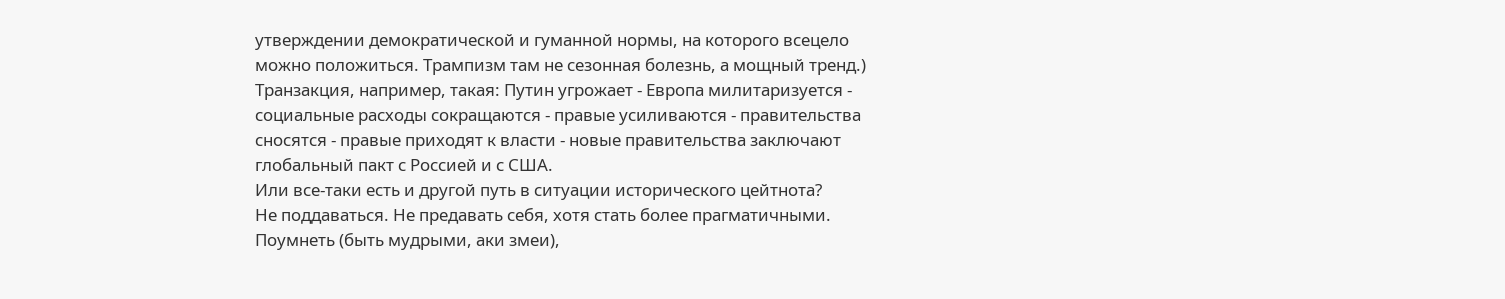утверждении демократической и гуманной нормы, на которого всецело можно положиться. Трампизм там не сезонная болезнь, а мощный тренд.)
Транзакция, например, такая: Путин угрожает - Европа милитаризуется - социальные расходы сокращаются - правые усиливаются - правительства сносятся - правые приходят к власти - новые правительства заключают глобальный пакт с Россией и с США.
Или все-таки есть и другой путь в ситуации исторического цейтнота?
Не поддаваться. Не предавать себя, хотя стать более прагматичными. Поумнеть (быть мудрыми, аки змеи),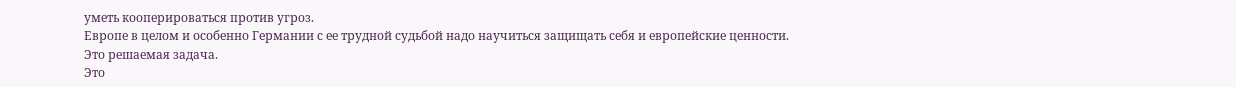уметь кооперироваться против угроз.
Европе в целом и особенно Германии с ее трудной судьбой надо научиться защищать себя и европейские ценности.
Это решаемая задача.
Это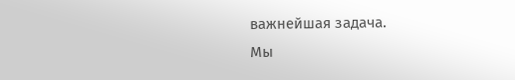важнейшая задача.
Мы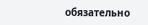обязательно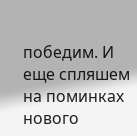победим. И еще спляшем на поминках нового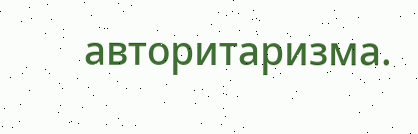авторитаризма.